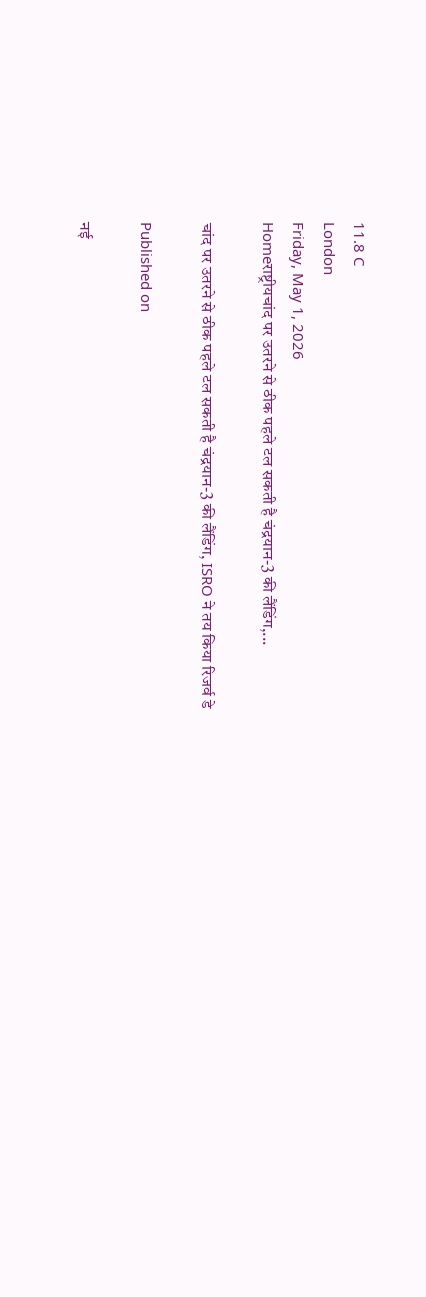11.8 C
London
Friday, May 1, 2026
Homeराष्ट्रीयचांद पर उतरने से ठीक पहले टल सकती है चंद्रयान-3 की लैंडिंग,...

चांद पर उतरने से ठीक पहले टल सकती है चंद्रयान-3 की लैंडिंग, ISRO ने तय किया रिजर्व डे

Published on

नई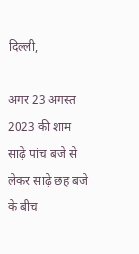दिल्ली,

अगर 23 अगस्त 2023 की शाम साढ़े पांच बजे से लेकर साढ़े छह बजे के बीच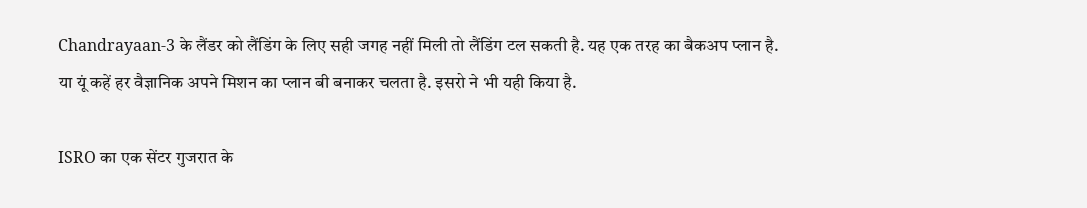Chandrayaan-3 के लैंडर को लैंडिंग के लिए सही जगह नहीं मिली तो लैंडिंग टल सकती है. यह एक तरह का बैकअप प्लान है. या यूं कहें हर वैज्ञानिक अपने मिशन का प्लान बी बनाकर चलता है. इसरो ने भी यही किया है.

ISRO का एक सेंटर गुजरात के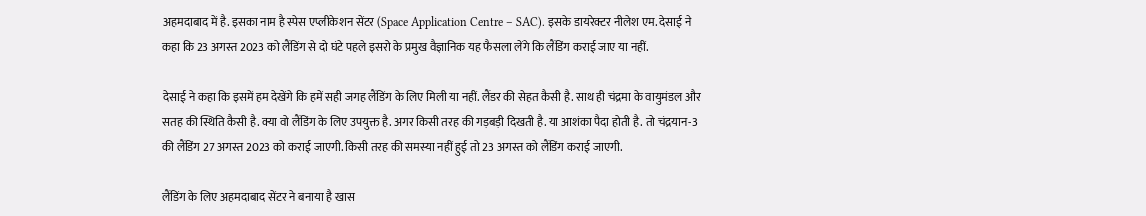अहमदाबाद में है. इसका नाम है स्पेस एप्लीकेशन सेंटर (Space Application Centre – SAC). इसके डायरेक्टर नीलेश एम. देसाई ने कहा कि 23 अगस्त 2023 को लैंडिंग से दो घंटे पहले इसरो के प्रमुख वैज्ञानिक यह फैसला लेंगे कि लैंडिंग कराई जाए या नहीं.

देसाई ने कहा कि इसमें हम देखेंगे कि हमें सही जगह लैंडिंग के लिए मिली या नहीं. लैंडर की सेहत कैसी है. साथ ही चंद्रमा के वायुमंडल और सतह की स्थिति कैसी है. क्या वो लैंडिंग के लिए उपयुक्त है. अगर किसी तरह की गड़बड़ी दिखती है. या आशंका पैदा होती है. तो चंद्रयान-3 की लैंडिंग 27 अगस्त 2023 को कराई जाएगी. किसी तरह की समस्या नहीं हुई तो 23 अगस्त को लैंडिंग कराई जाएगी.

लैंडिंग के लिए अहमदाबाद सेंटर ने बनाया है खास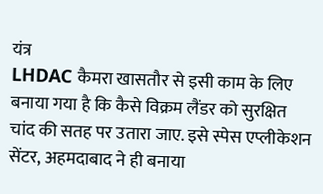यंत्र
LHDAC कैमरा खासतौर से इसी काम के लिए बनाया गया है कि कैसे विक्रम लैंडर को सुरक्षित चांद की सतह पर उतारा जाए. इसे स्पेस एप्लीकेशन सेंटर, अहमदाबाद ने ही बनाया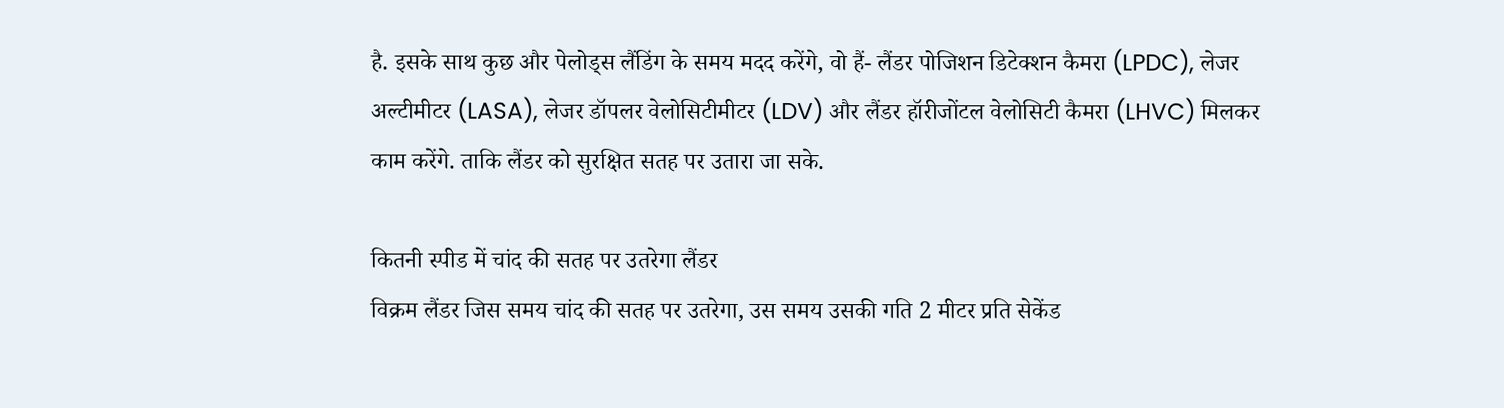है. इसके साथ कुछ और पेलोड्स लैंडिंग के समय मदद करेंगे, वो हैं- लैंडर पोजिशन डिटेक्शन कैमरा (LPDC), लेजर अल्टीमीटर (LASA), लेजर डॉपलर वेलोसिटीमीटर (LDV) और लैंडर हॉरीजोंटल वेलोसिटी कैमरा (LHVC) मिलकर काम करेंगे. ताकि लैंडर को सुरक्षित सतह पर उतारा जा सके.

कितनी स्पीड में चांद की सतह पर उतरेगा लैंडर
विक्रम लैंडर जिस समय चांद की सतह पर उतरेगा, उस समय उसकी गति 2 मीटर प्रति सेकेंड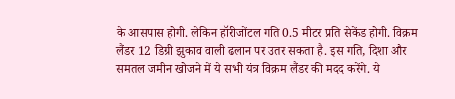के आसपास होगी. लेकिन हॉरीजोंटल गति 0.5 मीटर प्रति सेकेंड होगी. विक्रम लैंडर 12 डिग्री झुकाव वाली ढलान पर उतर सकता है. इस गति, दिशा और समतल जमीन खोजने में ये सभी यंत्र विक्रम लैंडर की मदद करेंगे. ये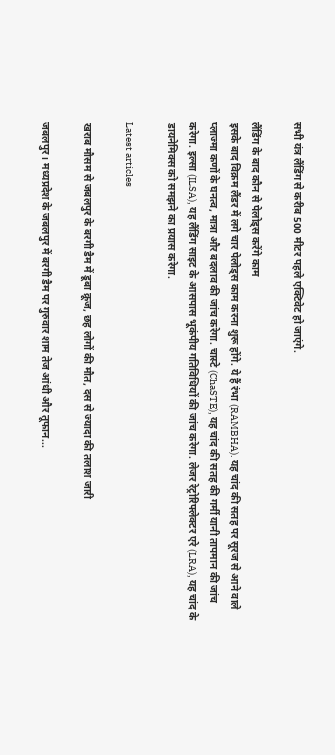सभी यंत्र लैंडिंग से करीब 500 मीटर पहले एक्टिवेट हो जाएंगे.

लैंडिंग के बाद कौन से पेलोड्स करेंगे काम
इसके बाद विक्रम लैंडर में लगे चार पेलोड्स काम करना शुरू होंगे. ये हैं रंभा (RAMBHA). यह चांद की सतह पर सूरज से आने वाले प्लाज्मा कणों के घनत्व, मात्रा और बदलाव की जांच करेगा. चास्टे (ChaSTE), यह चांद की सतह की गर्मी यानी तापमान की जांच करेगा. इल्सा (ILSA), यह लैंडिंग साइट के आसपास भूकंपीय गतिविधियों की जांच करेगा. लेजर रेट्रोरिफ्लेक्टर एरे (LRA), यह चांद के डायनेमिक्स को समझने का प्रयास करेगा.

Latest articles

खराब मौसम से जबलपुर के बरगी डैम में डूबा क्रूज, छह लोगों की मौत, दस से ज्यादा की तलाश जारी

जबलपुर। मध्यप्रदेश के जबलपुर में बरगी डैम पर गुरुवार शाम तेज आंधी और तूफान...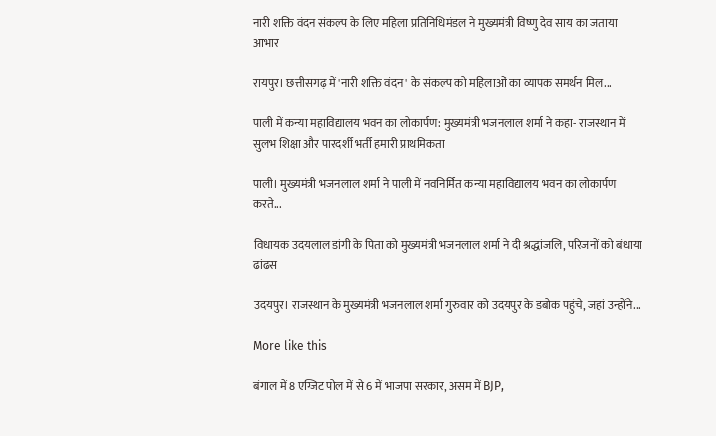नारी शक्ति वंदन संकल्प के लिए महिला प्रतिनिधिमंडल ने मुख्यमंत्री विष्णु देव साय का जताया आभार

रायपुर। छत्तीसगढ़ में 'नारी शक्ति वंदन' के संकल्प को महिलाओं का व्यापक समर्थन मिल...

पाली में कन्या महाविद्यालय भवन का लोकार्पण: मुख्यमंत्री भजनलाल शर्मा ने कहा- राजस्थान में सुलभ शिक्षा और पारदर्शी भर्ती हमारी प्राथमिकता

पाली। मुख्यमंत्री भजनलाल शर्मा ने पाली में नवनिर्मित कन्या महाविद्यालय भवन का लोकार्पण करते...

विधायक उदयलाल डांगी के पिता को मुख्यमंत्री भजनलाल शर्मा ने दी श्रद्धांजलि, परिजनों को बंधाया ढांढस

उदयपुर। राजस्थान के मुख्यमंत्री भजनलाल शर्मा गुरुवार को उदयपुर के डबोक पहुंचे, जहां उन्होंने...

More like this

बंगाल में 8 एग्जिट पोल में से 6 में भाजपा सरकार, असम में BJP,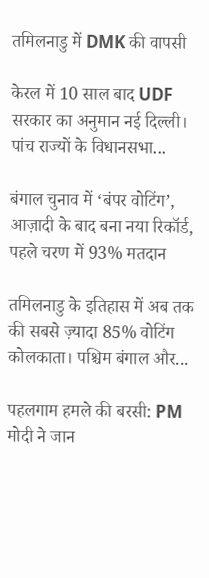तमिलनाडु में DMK की वापसी

केरल में 10 साल बाद UDF सरकार का अनुमान नई दिल्ली। पांच राज्यों के विधानसभा...

बंगाल चुनाव में ‘बंपर वोटिंग’, आज़ादी के बाद बना नया रिकॉर्ड, पहले चरण में 93% मतदान

तमिलनाडु के इतिहास में अब तक की सबसे ज़्यादा 85% वोटिंग कोलकाता। पश्चिम बंगाल और...

पहलगाम हमले की बरसी: PM मोदी ने जान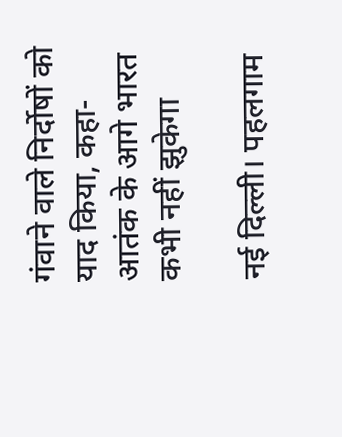गंवाने वाले निर्दोषों को याद किया, कहा- आतंक के आगे भारत कभी नहीं झुकेगा

नई दिल्ली। पहलगाम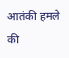आतंकी हमले की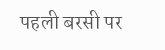पहली बरसी पर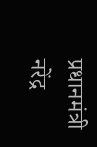प्रधानमंत्री नरेंद्र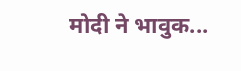मोदी ने भावुक...